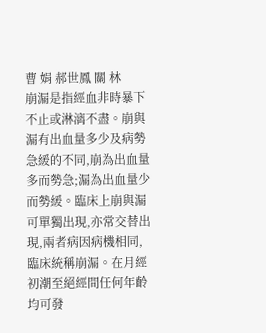曹 娟 郝世鳳 關 林
崩漏是指經血非時暴下不止或淋漓不盡。崩與漏有出血量多少及病勢急緩的不同,崩為出血量多而勢急;漏為出血量少而勢緩。臨床上崩與漏可單獨出現,亦常交替出現,兩者病因病機相同,臨床統稱崩漏。在月經初潮至絕經間任何年齡均可發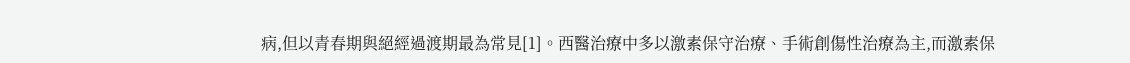病,但以青春期與絕經過渡期最為常見[1]。西醫治療中多以激素保守治療、手術創傷性治療為主,而激素保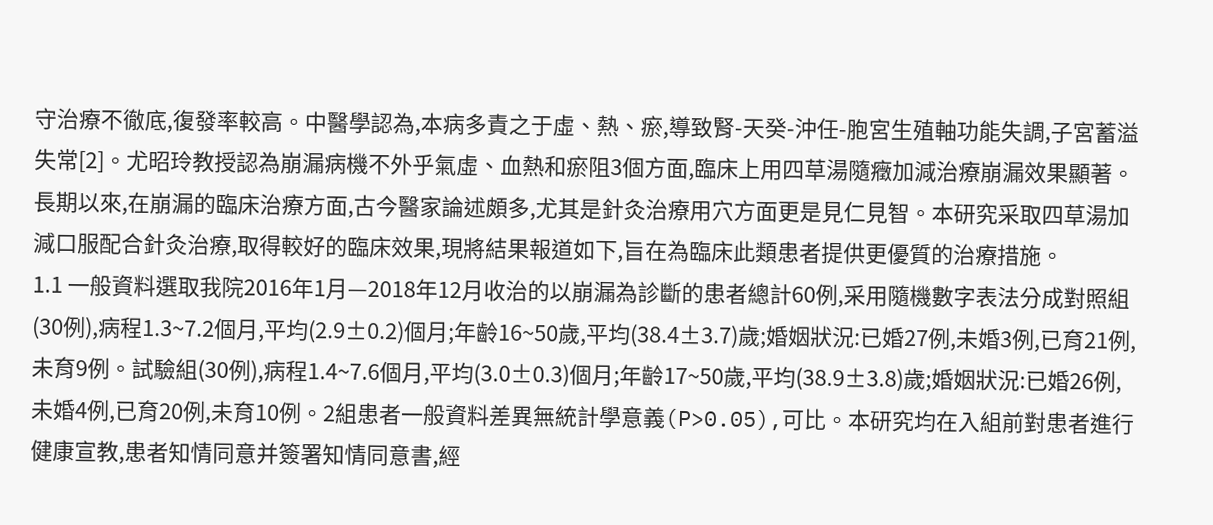守治療不徹底,復發率較高。中醫學認為,本病多責之于虛、熱、瘀,導致腎-天癸-沖任-胞宮生殖軸功能失調,子宮蓄溢失常[2]。尤昭玲教授認為崩漏病機不外乎氣虛、血熱和瘀阻3個方面,臨床上用四草湯隨癥加減治療崩漏效果顯著。長期以來,在崩漏的臨床治療方面,古今醫家論述頗多,尤其是針灸治療用穴方面更是見仁見智。本研究采取四草湯加減口服配合針灸治療,取得較好的臨床效果,現將結果報道如下,旨在為臨床此類患者提供更優質的治療措施。
1.1 一般資料選取我院2016年1月—2018年12月收治的以崩漏為診斷的患者總計60例,采用隨機數字表法分成對照組(30例),病程1.3~7.2個月,平均(2.9±0.2)個月;年齡16~50歲,平均(38.4±3.7)歲;婚姻狀況:已婚27例,未婚3例,已育21例,未育9例。試驗組(30例),病程1.4~7.6個月,平均(3.0±0.3)個月;年齡17~50歲,平均(38.9±3.8)歲;婚姻狀況:已婚26例,未婚4例,已育20例,未育10例。2組患者一般資料差異無統計學意義(P>0.05),可比。本研究均在入組前對患者進行健康宣教,患者知情同意并簽署知情同意書,經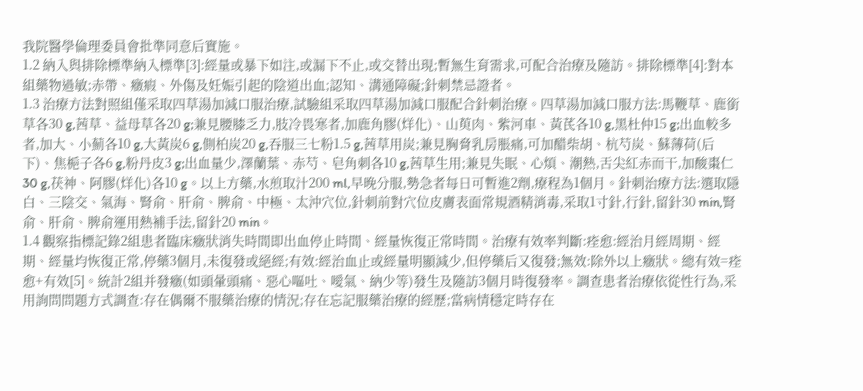我院醫學倫理委員會批準同意后實施。
1.2 納入與排除標準納入標準[3]:經量或暴下如注,或漏下不止,或交替出現;暫無生育需求,可配合治療及隨訪。排除標準[4]:對本組藥物過敏;赤帶、癥瘕、外傷及妊娠引起的陰道出血;認知、溝通障礙;針刺禁忌證者。
1.3 治療方法對照組僅采取四草湯加減口服治療,試驗組采取四草湯加減口服配合針刺治療。四草湯加減口服方法:馬鞭草、鹿銜草各30 g,茜草、益母草各20 g;兼見腰膝乏力,肢冷畏寒者,加鹿角膠(烊化)、山萸肉、紫河車、黃芪各10 g,黑杜仲15 g;出血較多者,加大、小薊各10 g,大黃炭6 g,側柏炭20 g,吞服三七粉1.5 g,茜草用炭;兼見胸脅乳房脹痛,可加醋柴胡、杭芍炭、蘇薄荷(后下)、焦梔子各6 g,粉丹皮3 g;出血量少,澤蘭葉、赤芍、皂角刺各10 g,茜草生用;兼見失眠、心煩、潮熱,舌尖紅赤而干,加酸棗仁30 g,茯神、阿膠(烊化)各10 g。以上方藥,水煎取汁200 ml,早晚分服,勢急者每日可暫進2劑,療程為1個月。針刺治療方法:選取隱白、三陰交、氣海、腎俞、肝俞、脾俞、中極、太沖穴位,針刺前對穴位皮膚表面常規酒精消毒,采取1寸針,行針,留針30 min,腎俞、肝俞、脾俞運用熱補手法,留針20 min。
1.4 觀察指標記錄2組患者臨床癥狀消失時間即出血停止時間、經量恢復正常時間。治療有效率判斷:痊愈:經治月經周期、經期、經量均恢復正常,停藥3個月,未復發或絕經;有效:經治血止或經量明顯減少,但停藥后又復發;無效:除外以上癥狀。總有效=痊愈+有效[5]。統計2組并發癥(如頭暈頭痛、惡心嘔吐、噯氣、納少等)發生及隨訪3個月時復發率。調查患者治療依從性行為,采用詢問問題方式調查:存在偶爾不服藥治療的情況;存在忘記服藥治療的經歷;當病情穩定時存在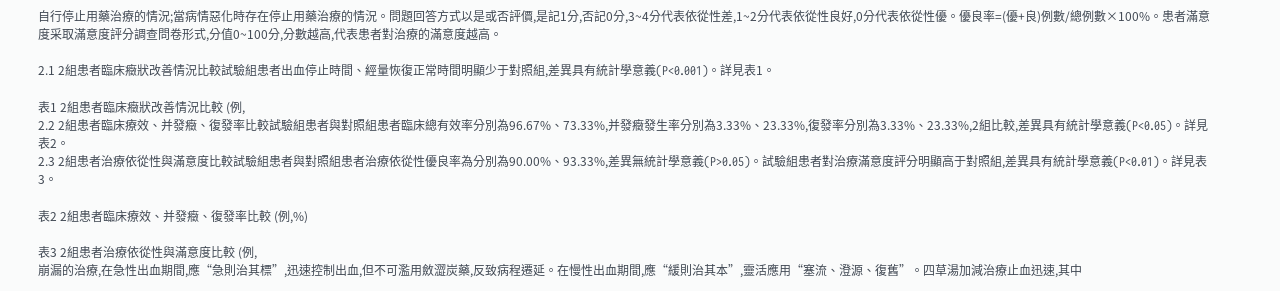自行停止用藥治療的情況;當病情惡化時存在停止用藥治療的情況。問題回答方式以是或否評價,是記1分,否記0分,3~4分代表依從性差,1~2分代表依從性良好,0分代表依從性優。優良率=(優+良)例數/總例數×100%。患者滿意度采取滿意度評分調查問卷形式,分值0~100分,分數越高,代表患者對治療的滿意度越高。

2.1 2組患者臨床癥狀改善情況比較試驗組患者出血停止時間、經量恢復正常時間明顯少于對照組,差異具有統計學意義(P<0.001)。詳見表1。

表1 2組患者臨床癥狀改善情況比較 (例,
2.2 2組患者臨床療效、并發癥、復發率比較試驗組患者與對照組患者臨床總有效率分別為96.67%、73.33%,并發癥發生率分別為3.33%、23.33%,復發率分別為3.33%、23.33%,2組比較,差異具有統計學意義(P<0.05)。詳見表2。
2.3 2組患者治療依從性與滿意度比較試驗組患者與對照組患者治療依從性優良率為分別為90.00%、93.33%,差異無統計學意義(P>0.05)。試驗組患者對治療滿意度評分明顯高于對照組,差異具有統計學意義(P<0.01)。詳見表3。

表2 2組患者臨床療效、并發癥、復發率比較 (例,%)

表3 2組患者治療依從性與滿意度比較 (例,
崩漏的治療,在急性出血期間,應“急則治其標”,迅速控制出血,但不可濫用斂澀炭藥,反致病程遷延。在慢性出血期間,應“緩則治其本”,靈活應用“塞流、澄源、復舊”。四草湯加減治療止血迅速,其中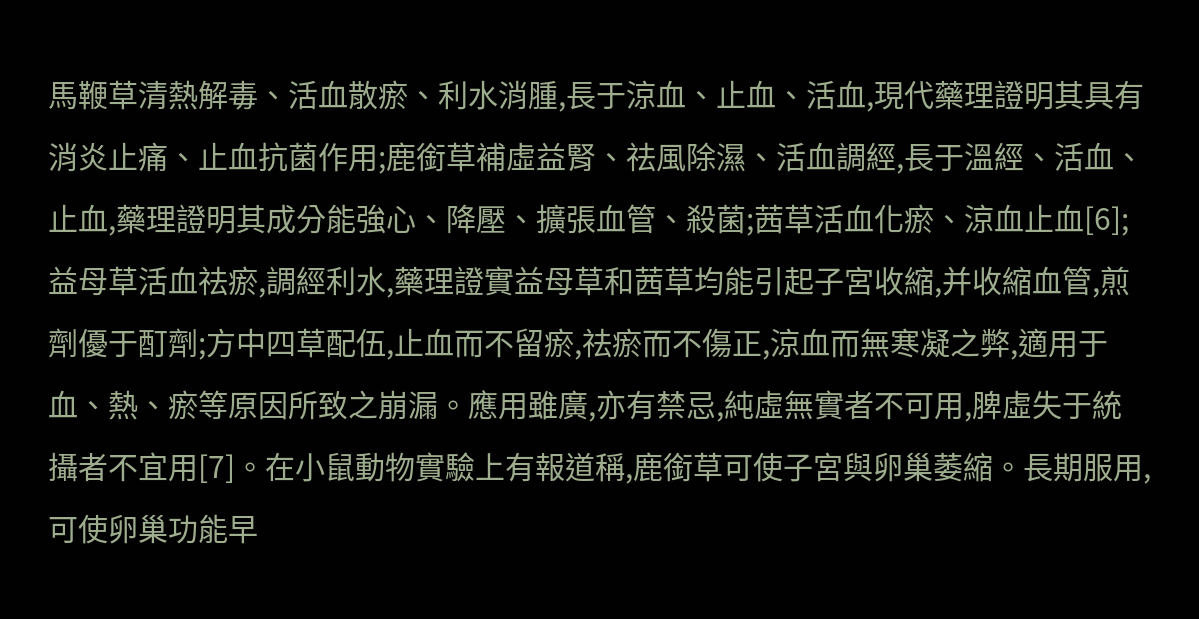馬鞭草清熱解毒、活血散瘀、利水消腫,長于涼血、止血、活血,現代藥理證明其具有消炎止痛、止血抗菌作用;鹿銜草補虛益腎、祛風除濕、活血調經,長于溫經、活血、止血,藥理證明其成分能強心、降壓、擴張血管、殺菌;茜草活血化瘀、涼血止血[6];益母草活血祛瘀,調經利水,藥理證實益母草和茜草均能引起子宮收縮,并收縮血管,煎劑優于酊劑;方中四草配伍,止血而不留瘀,祛瘀而不傷正,涼血而無寒凝之弊,適用于血、熱、瘀等原因所致之崩漏。應用雖廣,亦有禁忌,純虛無實者不可用,脾虛失于統攝者不宜用[7]。在小鼠動物實驗上有報道稱,鹿銜草可使子宮與卵巢萎縮。長期服用,可使卵巢功能早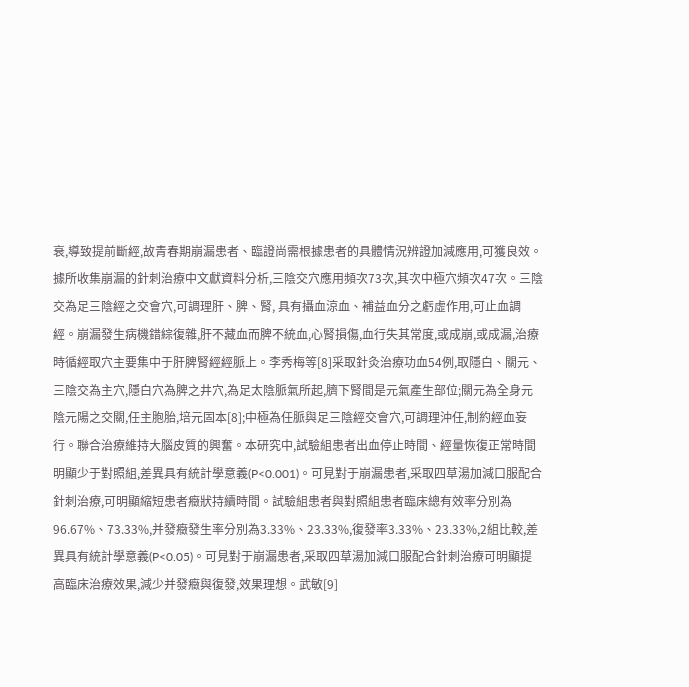衰,導致提前斷經,故青春期崩漏患者、臨證尚需根據患者的具體情況辨證加減應用,可獲良效。據所收集崩漏的針刺治療中文獻資料分析,三陰交穴應用頻次73次,其次中極穴頻次47次。三陰交為足三陰經之交會穴,可調理肝、脾、腎, 具有攝血涼血、補益血分之虧虛作用,可止血調經。崩漏發生病機錯綜復雜,肝不藏血而脾不統血,心腎損傷,血行失其常度,或成崩,或成漏,治療時循經取穴主要集中于肝脾腎經經脈上。李秀梅等[8]采取針灸治療功血54例,取隱白、關元、三陰交為主穴,隱白穴為脾之井穴,為足太陰脈氣所起,臍下腎間是元氣產生部位;關元為全身元陰元陽之交關,任主胞胎,培元固本[8];中極為任脈與足三陰經交會穴,可調理沖任,制約經血妄行。聯合治療維持大腦皮質的興奮。本研究中,試驗組患者出血停止時間、經量恢復正常時間明顯少于對照組,差異具有統計學意義(P<0.001)。可見對于崩漏患者,采取四草湯加減口服配合針刺治療,可明顯縮短患者癥狀持續時間。試驗組患者與對照組患者臨床總有效率分別為96.67%、73.33%,并發癥發生率分別為3.33%、23.33%,復發率3.33%、23.33%,2組比較,差異具有統計學意義(P<0.05)。可見對于崩漏患者,采取四草湯加減口服配合針刺治療可明顯提高臨床治療效果,減少并發癥與復發,效果理想。武敏[9]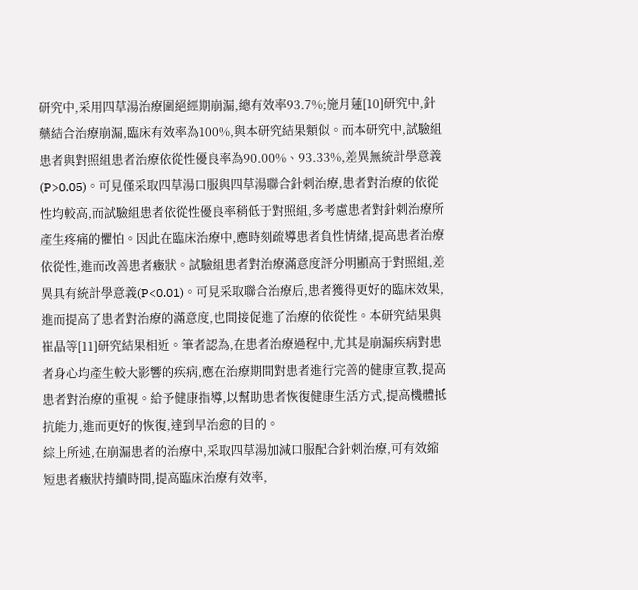研究中,采用四草湯治療圍絕經期崩漏,總有效率93.7%;施月蓮[10]研究中,針藥結合治療崩漏,臨床有效率為100%,與本研究結果類似。而本研究中,試驗組患者與對照組患者治療依從性優良率為90.00%、93.33%,差異無統計學意義(P>0.05)。可見僅采取四草湯口服與四草湯聯合針刺治療,患者對治療的依從性均較高,而試驗組患者依從性優良率稍低于對照組,多考慮患者對針刺治療所產生疼痛的懼怕。因此在臨床治療中,應時刻疏導患者負性情緒,提高患者治療依從性,進而改善患者癥狀。試驗組患者對治療滿意度評分明顯高于對照組,差異具有統計學意義(P<0.01)。可見采取聯合治療后,患者獲得更好的臨床效果,進而提高了患者對治療的滿意度,也間接促進了治療的依從性。本研究結果與崔晶等[11]研究結果相近。筆者認為,在患者治療過程中,尤其是崩漏疾病對患者身心均產生較大影響的疾病,應在治療期間對患者進行完善的健康宣教,提高患者對治療的重視。給予健康指導,以幫助患者恢復健康生活方式,提高機體抵抗能力,進而更好的恢復,達到早治愈的目的。
綜上所述,在崩漏患者的治療中,采取四草湯加減口服配合針刺治療,可有效縮短患者癥狀持續時間,提高臨床治療有效率,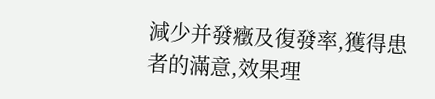減少并發癥及復發率,獲得患者的滿意,效果理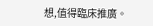想,值得臨床推廣。